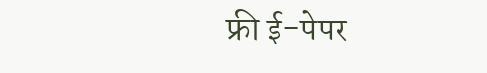फ्री ई-पेपर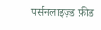पर्सनलाइज़्ड फ़ीड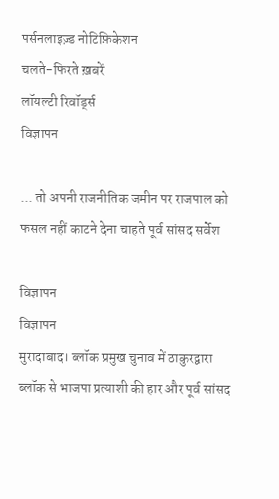पर्सनलाइज़्ड नोटिफ़िकेशन
चलते-फिरते ख़बरें
लॉयल्टी रिवॉर्ड्स
विज्ञापन

... तो अपनी राजनीतिक जमीन पर राजपाल को फसल नहीं काटने देना चाहते पूर्व सांसद सर्वेश

विज्ञापन
विज्ञापन
मुरादाबाद। ब्लॉक प्रमुख चुनाव में ठाकुरद्वारा ब्लॉक से भाजपा प्रत्याशी की हार और पूर्व सांसद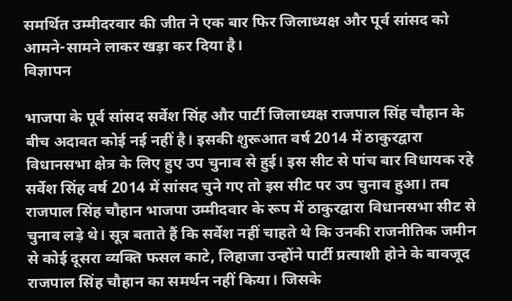समर्थित उम्मीदरवार की जीत ने एक बार फिर जिलाध्यक्ष और पूर्व सांसद को आमने-सामने लाकर खड़ा कर दिया है।
विज्ञापन

भाजपा के पूर्व सांसद सर्वेश सिंह और पार्टी जिलाध्यक्ष राजपाल सिंह चौहान के बीच अदावत कोई नई नहीं है। इसकी शुरूआत वर्ष 2014 में ठाकुरद्वारा विधानसभा क्षेत्र के लिए हुए उप चुनाव से हुई। इस सीट से पांच बार विधायक रहे सर्वेश सिंह वर्ष 2014 में सांसद चुने गए तो इस सीट पर उप चुनाव हुआ। तब राजपाल सिंह चौहान भाजपा उम्मीदवार के रूप में ठाकुरद्वारा विधानसभा सीट से चुनाव लड़े थे। सूत्र बताते हैं कि सर्वेश नहीं चाहते थे कि उनकी राजनीतिक जमीन से कोई दूसरा व्यक्ति फसल काटे, लिहाजा उन्होंने पार्टी प्रत्याशी होने के बावजूद राजपाल सिंह चौहान का समर्थन नहीं किया। जिसके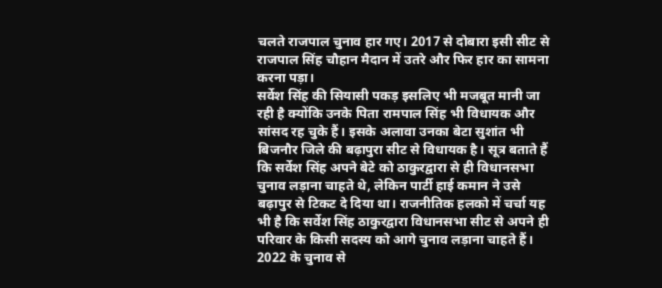चलते राजपाल चुनाव हार गए। 2017 से दोबारा इसी सीट से राजपाल सिंह चौहान मैदान में उतरे और फिर हार का सामना करना पड़ा।
सर्वेश सिंह की सियासी पकड़ इसलिए भी मजबूत मानी जा रही है क्योंकि उनके पिता रामपाल सिंह भी विधायक और सांसद रह चुके हैं। इसके अलावा उनका बेटा सुशांत भी बिजनौर जिले की बढ़ापुरा सीट से विधायक है। सूत्र बताते हैं कि सर्वेश सिंह अपने बेटे को ठाकुरद्वारा से ही विधानसभा चुनाव लड़ाना चाहते थे, लेकिन पार्टी हाई कमान ने उसे बढ़ापुर से टिकट दे दिया था। राजनीतिक हलको में चर्चा यह भी है कि सर्वेश सिंह ठाकुरद्वारा विधानसभा सीट से अपने ही परिवार के किसी सदस्य को आगे चुनाव लड़ाना चाहते हैं। 2022 के चुनाव से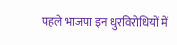पहले भाजपा इन धुरविरोधियों में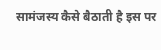सामंजस्य कैसे बैठाती है इस पर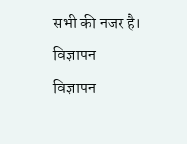सभी की नजर है।
विज्ञापन
विज्ञापन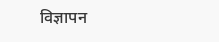विज्ञापन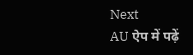Next
AU ऐप में पढ़ें